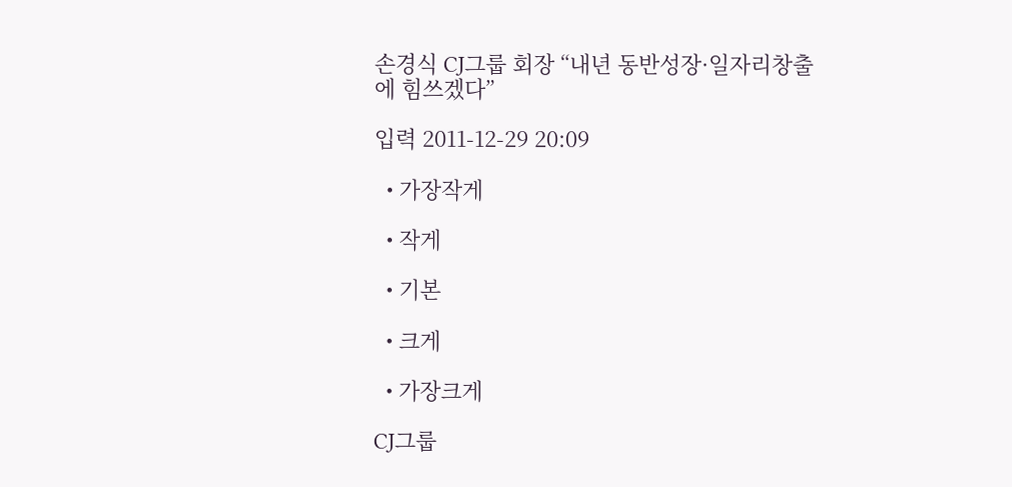손경식 CJ그룹 회장 “내년 동반성장·일자리창출에 힘쓰겠다”

입력 2011-12-29 20:09

  • 가장작게

  • 작게

  • 기본

  • 크게

  • 가장크게

CJ그룹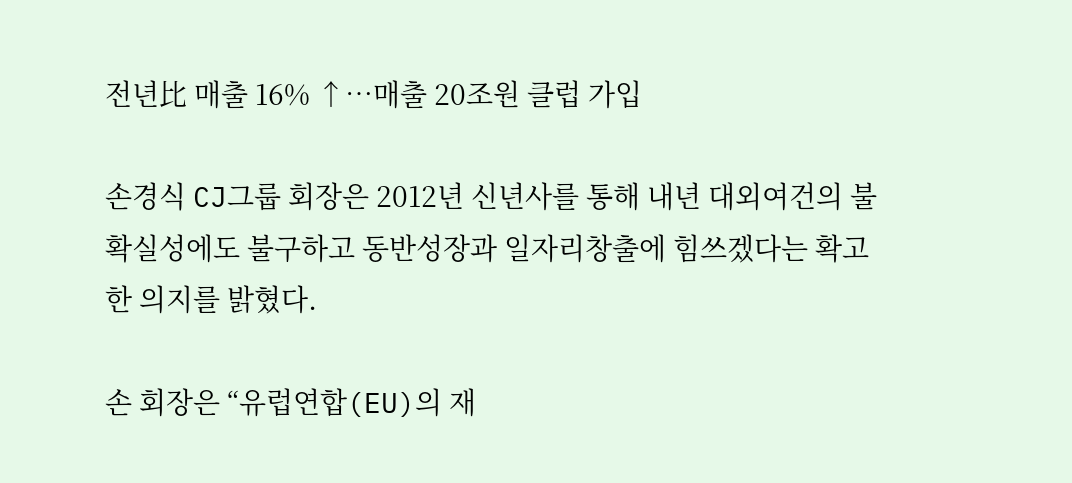전년比 매출 16% ↑…매출 20조원 클럽 가입

손경식 CJ그룹 회장은 2012년 신년사를 통해 내년 대외여건의 불확실성에도 불구하고 동반성장과 일자리창출에 힘쓰겠다는 확고한 의지를 밝혔다.

손 회장은 “유럽연합(EU)의 재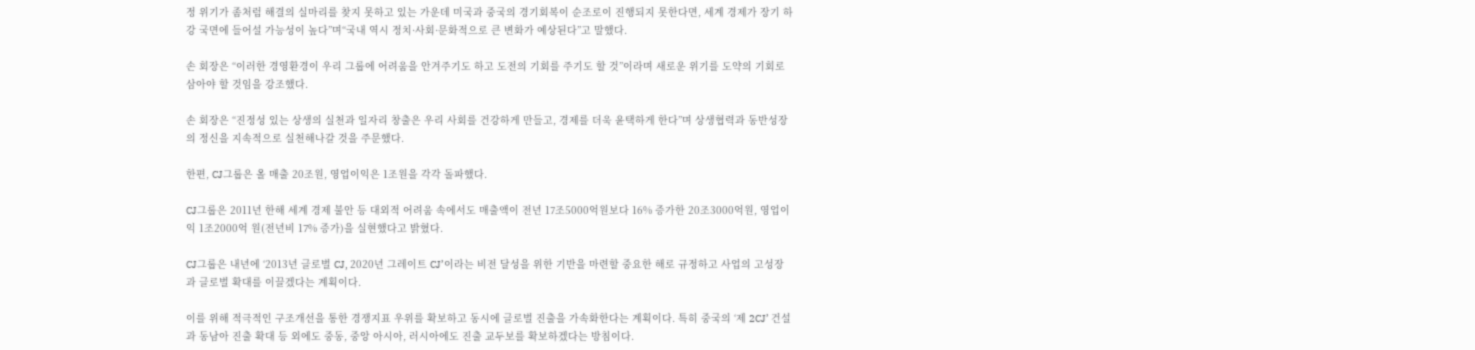정 위기가 좀처럼 해결의 실마리를 찾지 못하고 있는 가운데 미국과 중국의 경기회복이 순조로이 진행되지 못한다면, 세계 경제가 장기 하강 국면에 들어설 가능성이 높다”며“국내 역시 정치·사회·문화적으로 큰 변화가 예상된다”고 말했다.

손 회장은 “이러한 경영환경이 우리 그룹에 어려움을 안겨주기도 하고 도전의 기회를 주기도 할 것”이라며 새로운 위기를 도약의 기회로 삼아야 할 것임을 강조했다.

손 회장은 “진정성 있는 상생의 실천과 일자리 창출은 우리 사회를 건강하게 만들고, 경제를 더욱 윤택하게 한다”며 상생협력과 동반성장의 정신을 지속적으로 실천해나갈 것을 주문했다.

한편, CJ그룹은 올 매출 20조원, 영업이익은 1조원을 각각 돌파했다.

CJ그룹은 2011년 한해 세계 경제 불안 등 대외적 어려움 속에서도 매출액이 전년 17조5000억원보다 16% 증가한 20조3000억원, 영업이익 1조2000억 원(전년비 17% 증가)을 실현했다고 밝혔다.

CJ그룹은 내년에 ‘2013년 글로벌 CJ, 2020년 그레이트 CJ’이라는 비전 달성을 위한 기반을 마련할 중요한 해로 규정하고 사업의 고성장과 글로벌 확대를 이끌겠다는 계획이다.

이를 위해 적극적인 구조개선을 통한 경쟁지표 우위를 확보하고 동시에 글로벌 진출을 가속화한다는 계획이다. 특히 중국의 ‘제 2CJ’ 건설과 동남아 진출 확대 등 외에도 중동, 중앙 아시아, 러시아에도 진출 교두보를 확보하겠다는 방침이다.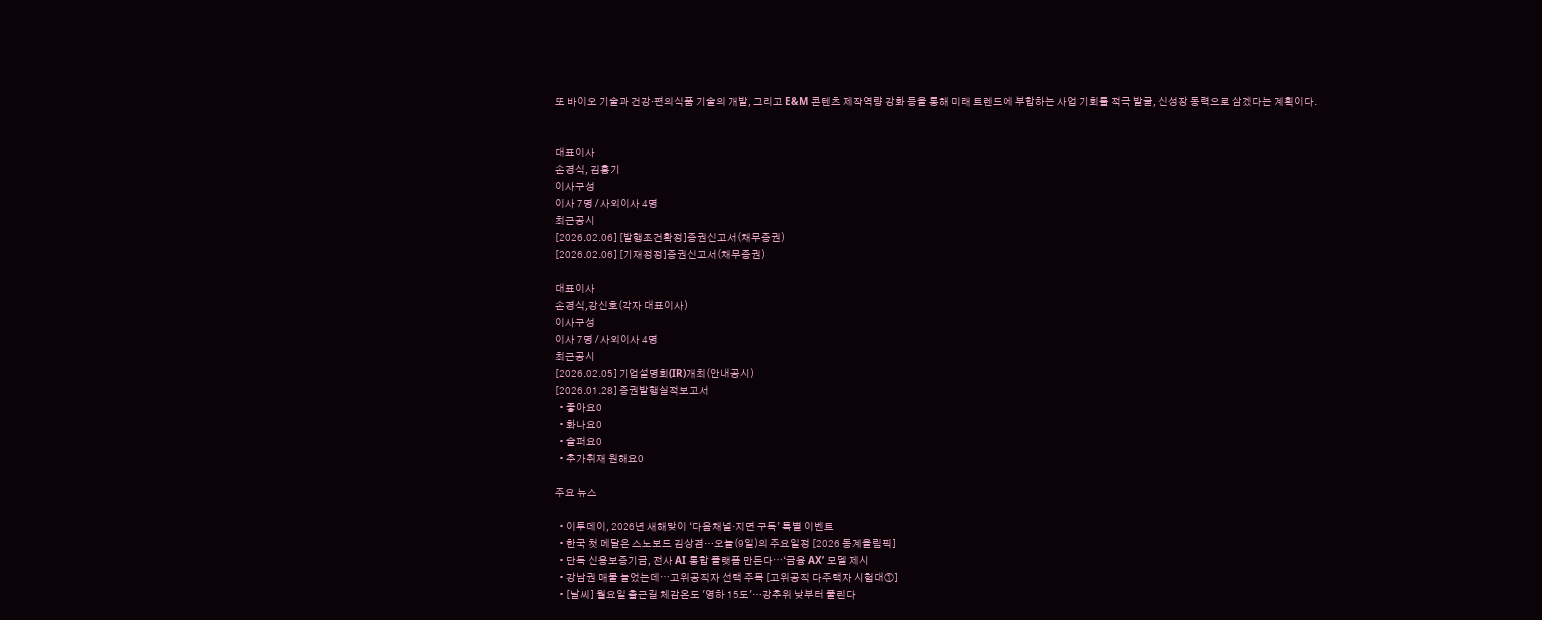또 바이오 기술과 건강·편의식품 기술의 개발, 그리고 E&M 콘텐츠 제작역량 강화 등을 통해 미래 트렌드에 부합하는 사업 기회를 적극 발굴, 신성장 동력으로 삼겠다는 계획이다.


대표이사
손경식, 김홍기
이사구성
이사 7명 / 사외이사 4명
최근공시
[2026.02.06] [발행조건확정]증권신고서(채무증권)
[2026.02.06] [기재정정]증권신고서(채무증권)

대표이사
손경식,강신호(각자 대표이사)
이사구성
이사 7명 / 사외이사 4명
최근공시
[2026.02.05] 기업설명회(IR)개최(안내공시)
[2026.01.28] 증권발행실적보고서
  • 좋아요0
  • 화나요0
  • 슬퍼요0
  • 추가취재 원해요0

주요 뉴스

  • 이투데이, 2026년 새해맞이 ‘다음채널·지면 구독’ 특별 이벤트
  • 한국 첫 메달은 스노보드 김상겸…오늘(9일)의 주요일정 [2026 동계올림픽]
  • 단독 신용보증기금, 전사 AI 통합 플랫폼 만든다⋯‘금융 AX’ 모델 제시
  • 강남권 매물 늘었는데⋯고위공직자 선택 주목 [고위공직 다주택자 시험대①]
  • [날씨] 월요일 출근길 체감온도 '영하 15도'…강추위 낮부터 풀린다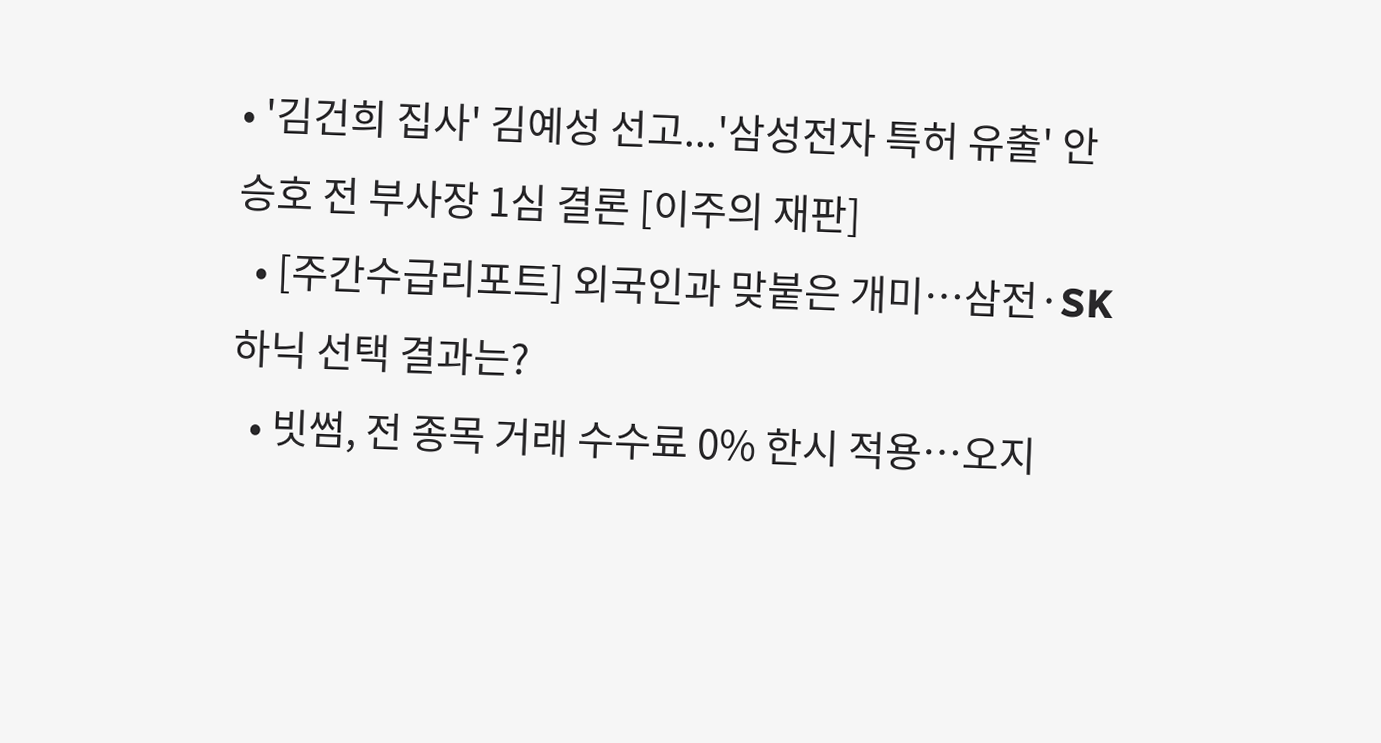• '김건희 집사' 김예성 선고...'삼성전자 특허 유출' 안승호 전 부사장 1심 결론 [이주의 재판]
  • [주간수급리포트] 외국인과 맞붙은 개미…삼전·SK하닉 선택 결과는?
  • 빗썸, 전 종목 거래 수수료 0% 한시 적용…오지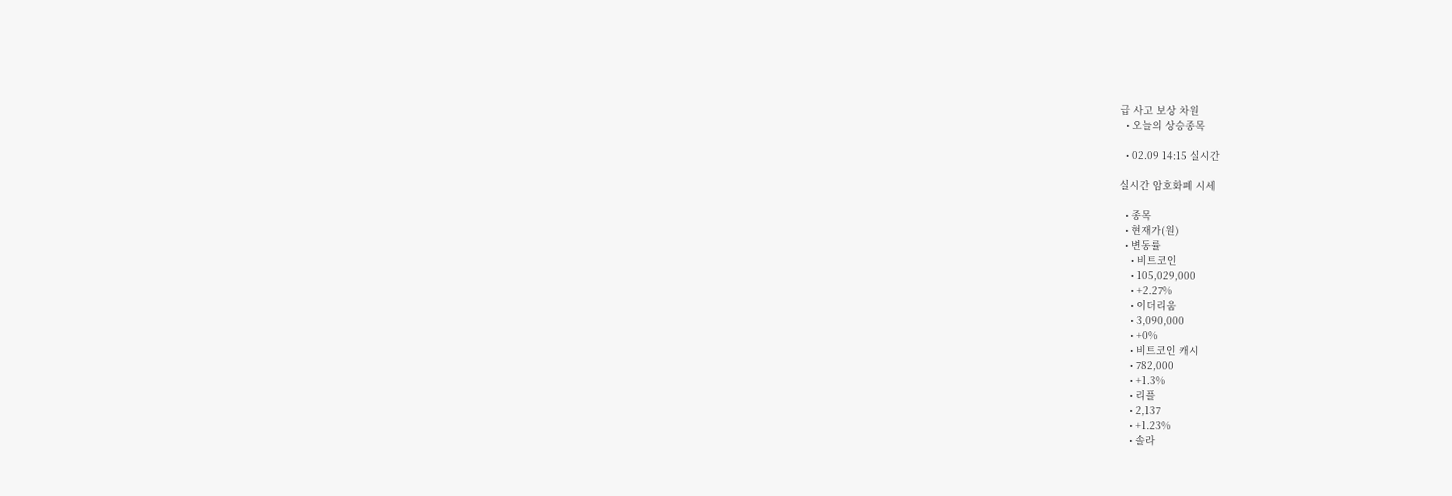급 사고 보상 차원
  • 오늘의 상승종목

  • 02.09 14:15 실시간

실시간 암호화폐 시세

  • 종목
  • 현재가(원)
  • 변동률
    • 비트코인
    • 105,029,000
    • +2.27%
    • 이더리움
    • 3,090,000
    • +0%
    • 비트코인 캐시
    • 782,000
    • +1.3%
    • 리플
    • 2,137
    • +1.23%
    • 솔라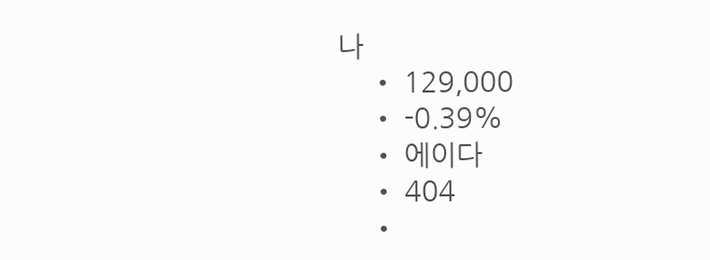나
    • 129,000
    • -0.39%
    • 에이다
    • 404
    •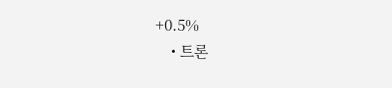+0.5%
    • 트론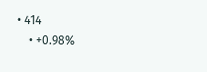• 414
    • +0.98%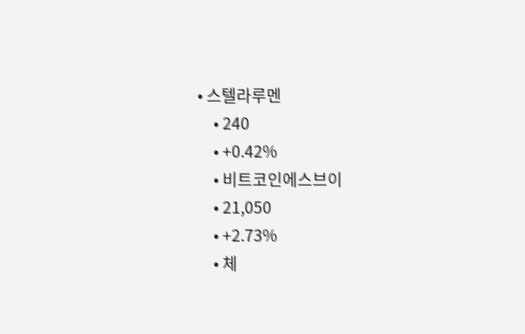• 스텔라루멘
    • 240
    • +0.42%
    • 비트코인에스브이
    • 21,050
    • +2.73%
    • 체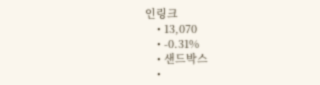인링크
    • 13,070
    • -0.31%
    • 샌드박스
    •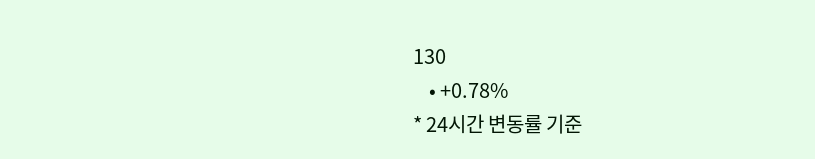130
    • +0.78%
* 24시간 변동률 기준